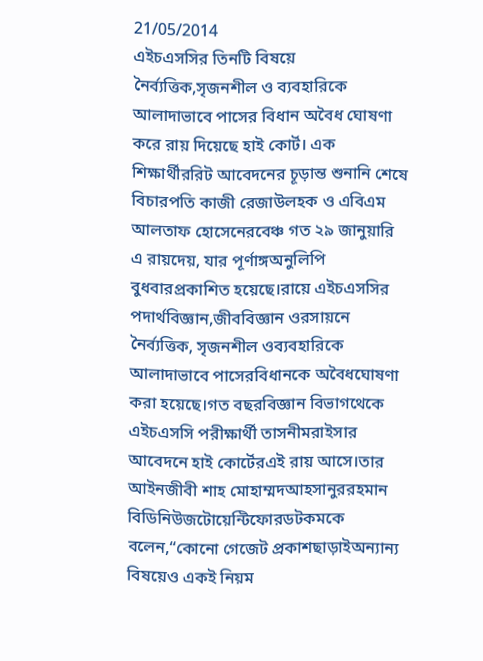21/05/2014
এইচএসসির তিনটি বিষয়ে নৈর্ব্যত্তিক,সৃজনশীল ও ব্যবহারিকে আলাদাভাবে পাসের বিধান অবৈধ ঘোষণা করে রায় দিয়েছে হাই কোর্ট। এক শিক্ষার্থীররিট আবেদনের চূড়ান্ত শুনানি শেষে বিচারপতি কাজী রেজাউলহক ও এবিএম আলতাফ হোসেনেরবেঞ্চ গত ২৯ জানুয়ারি এ রায়দেয়, যার পূর্ণাঙ্গঅনুলিপি বুধবারপ্রকাশিত হয়েছে।রায়ে এইচএসসির পদার্থবিজ্ঞান,জীববিজ্ঞান ওরসায়নে নৈর্ব্যত্তিক, সৃজনশীল ওব্যবহারিকে আলাদাভাবে পাসেরবিধানকে অবৈধঘোষণা করা হয়েছে।গত বছরবিজ্ঞান বিভাগথেকে এইচএসসি পরীক্ষার্থী তাসনীমরাইসার আবেদনে হাই কোর্টেরএই রায় আসে।তার আইনজীবী শাহ মোহাম্মদআহসানুররহমান বিডিনিউজটোয়েন্টিফোরডটকমকে বলেন,“কোনো গেজেট প্রকাশছাড়াইঅন্যান্য বিষয়েও একই নিয়ম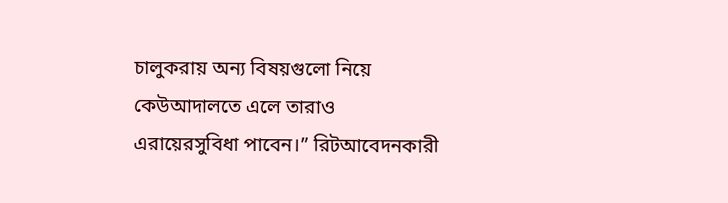চালুকরায় অন্য বিষয়গুলো নিয়ে কেউআদালতে এলে তারাও এরায়েরসুবিধা পাবেন।” রিটআবেদনকারী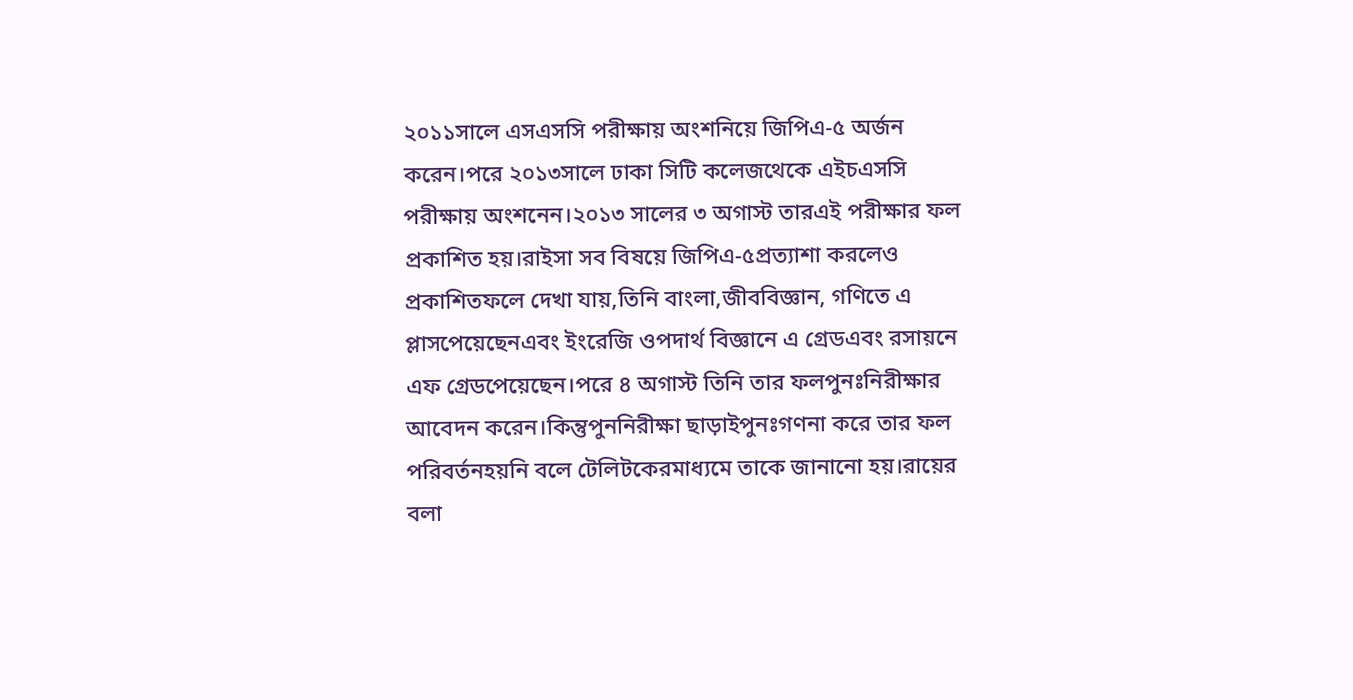২০১১সালে এসএসসি পরীক্ষায় অংশনিয়ে জিপিএ-৫ অর্জন করেন।পরে ২০১৩সালে ঢাকা সিটি কলেজথেকে এইচএসসি পরীক্ষায় অংশনেন।২০১৩ সালের ৩ অগাস্ট তারএই পরীক্ষার ফল প্রকাশিত হয়।রাইসা সব বিষয়ে জিপিএ-৫প্রত্যাশা করলেও প্রকাশিতফলে দেখা যায়,তিনি বাংলা,জীববিজ্ঞান, গণিতে এ প্লাসপেয়েছেনএবং ইংরেজি ওপদার্থ বিজ্ঞানে এ গ্রেডএবং রসায়নে এফ গ্রেডপেয়েছেন।পরে ৪ অগাস্ট তিনি তার ফলপুনঃনিরীক্ষার আবেদন করেন।কিন্তুপুননিরীক্ষা ছাড়াইপুনঃগণনা করে তার ফল পরিবর্তনহয়নি বলে টেলিটকেরমাধ্যমে তাকে জানানো হয়।রায়ের বলা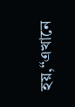হয়,“এখানে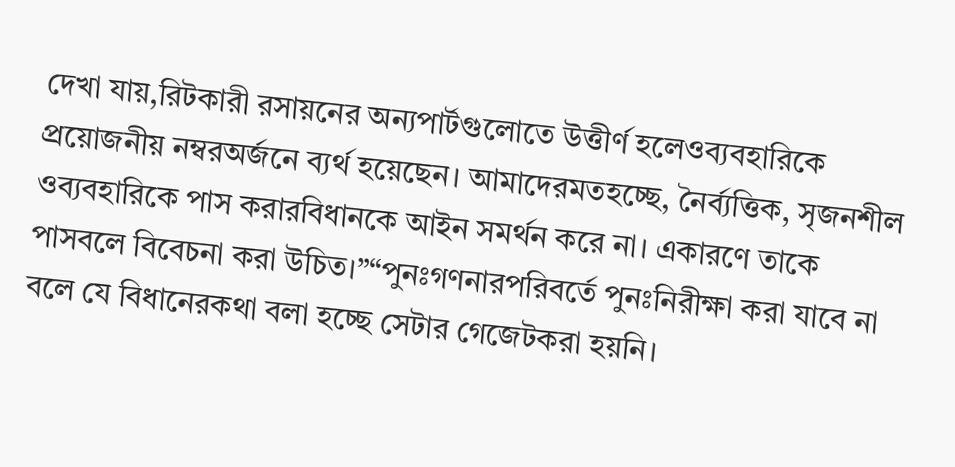দেখা যায়,রিটকারী রসায়নের অন্যপার্টগুলোতে উত্তীর্ণ হলেওব্যবহারিকে প্রয়োজনীয় নম্বরঅর্জনে ব্যর্থ হয়েছেন। আমাদেরমতহচ্ছে, নৈর্ব্যত্তিক, সৃজনশীল ওব্যবহারিকে পাস করারবিধানকে আইন সমর্থন করে না। একারণে তাকে পাসবলে বিবেচনা করা উচিত।”“পুনঃগণনারপরিবর্তে পুনঃনিরীক্ষা করা যাবে না বলে যে বিধানেরকথা বলা হচ্ছে সেটার গেজেটকরা হয়নি।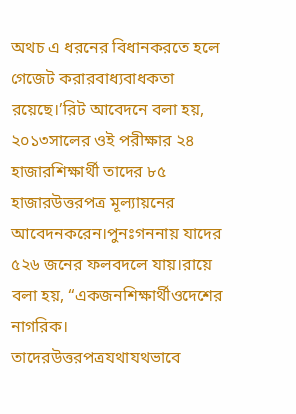অথচ এ ধরনের বিধানকরতে হলে গেজেট করারবাধ্যবাধকতা রয়েছে।’রিট আবেদনে বলা হয়, ২০১৩সালের ওই পরীক্ষার ২৪ হাজারশিক্ষার্থী তাদের ৮৫ হাজারউত্তরপত্র মূল্যায়নের আবেদনকরেন।পুনঃগননায় যাদের ৫২৬ জনের ফলবদলে যায়।রায়ে বলা হয়, “একজনশিক্ষার্থীওদেশের নাগরিক। তাদেরউত্তরপত্রযথাযথভাবে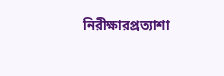নিরীক্ষারপ্রত্যাশা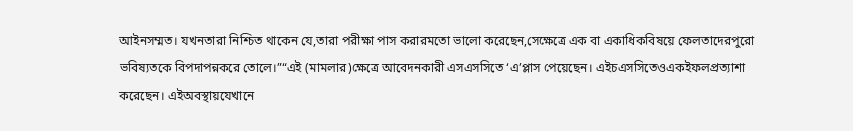আইনসম্মত। যখনতারা নিশ্চিত থাকেন যে,তারা পরীক্ষা পাস করারমতো ভালো করেছেন,সেক্ষেত্রে এক বা একাধিকবিষয়ে ফেলতাদেরপুরো ভবিষ্যতকে বিপদাপন্নকরে তোলে।”“এই (মামলার)ক্ষেত্রে আবেদনকারী এসএসসিতে ‘এ’প্লাস পেয়েছেন। এইচএসসিতেওএকইফলপ্রত্যাশা করেছেন। এইঅবস্থায়যেখানে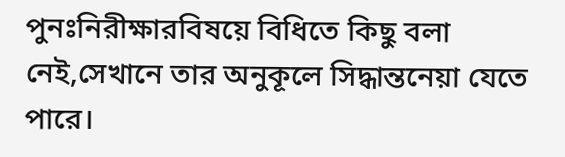পুনঃনিরীক্ষারবিষয়ে বিধিতে কিছু বলা নেই,সেখানে তার অনুকূলে সিদ্ধান্তনেয়া যেতে পারে।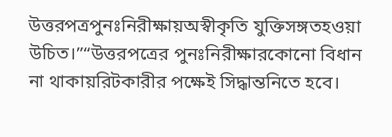উত্তরপত্রপুনঃনিরীক্ষায়অস্বীকৃতি যুক্তিসঙ্গতহওয়া উচিত।”“উত্তরপত্রের পুনঃনিরীক্ষারকোনো বিধান না থাকায়রিটকারীর পক্ষেই সিদ্ধান্তনিতে হবে।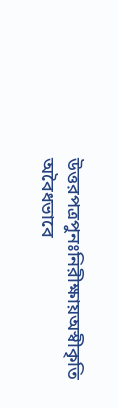উত্তরপত্রপুনঃনিরীক্ষায়অস্বীকৃতি অবৈধভাবে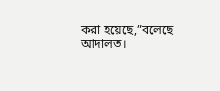করা হয়েছে,”বলেছে আদালত।